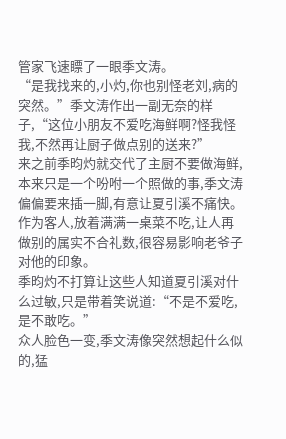管家飞速瞟了一眼季文涛。
“是我找来的,小灼,你也别怪老刘,病的突然。”季文涛作出一副无奈的样子,“这位小朋友不爱吃海鲜啊?怪我怪我,不然再让厨子做点别的送来?”
来之前季昀灼就交代了主厨不要做海鲜,本来只是一个吩咐一个照做的事,季文涛偏偏要来插一脚,有意让夏引溪不痛快。
作为客人,放着满满一桌菜不吃,让人再做别的属实不合礼数,很容易影响老爷子对他的印象。
季昀灼不打算让这些人知道夏引溪对什么过敏,只是带着笑说道:“不是不爱吃,是不敢吃。”
众人脸色一变,季文涛像突然想起什么似的,猛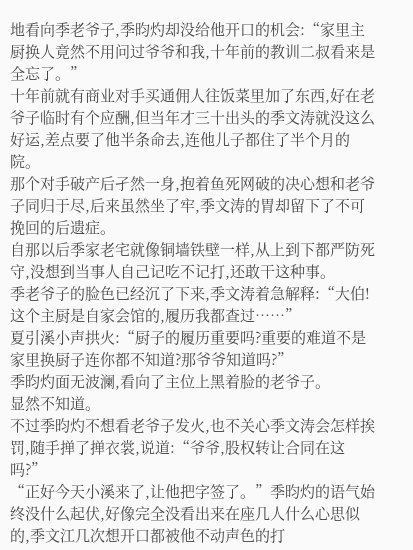地看向季老爷子,季昀灼却没给他开口的机会:“家里主厨换人竟然不用问过爷爷和我,十年前的教训二叔看来是全忘了。”
十年前就有商业对手买通佣人往饭菜里加了东西,好在老爷子临时有个应酬,但当年才三十出头的季文涛就没这么好运,差点要了他半条命去,连他儿子都住了半个月的院。
那个对手破产后孑然一身,抱着鱼死网破的决心想和老爷子同归于尽,后来虽然坐了牢,季文涛的胃却留下了不可挽回的后遗症。
自那以后季家老宅就像铜墙铁壁一样,从上到下都严防死守,没想到当事人自己记吃不记打,还敢干这种事。
季老爷子的脸色已经沉了下来,季文涛着急解释:“大伯!这个主厨是自家会馆的,履历我都查过……”
夏引溪小声拱火:“厨子的履历重要吗?重要的难道不是家里换厨子连你都不知道?那爷爷知道吗?”
季昀灼面无波澜,看向了主位上黑着脸的老爷子。
显然不知道。
不过季昀灼不想看老爷子发火,也不关心季文涛会怎样挨罚,随手掸了掸衣裳,说道:“爷爷,股权转让合同在这吗?”
“正好今天小溪来了,让他把字签了。”季昀灼的语气始终没什么起伏,好像完全没看出来在座几人什么心思似的,季文江几次想开口都被他不动声色的打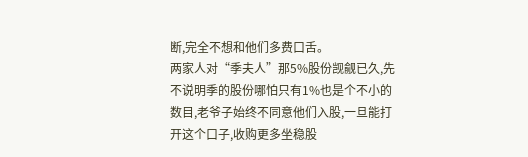断,完全不想和他们多费口舌。
两家人对“季夫人”那5%股份觊觎已久,先不说明季的股份哪怕只有1%也是个不小的数目,老爷子始终不同意他们入股,一旦能打开这个口子,收购更多坐稳股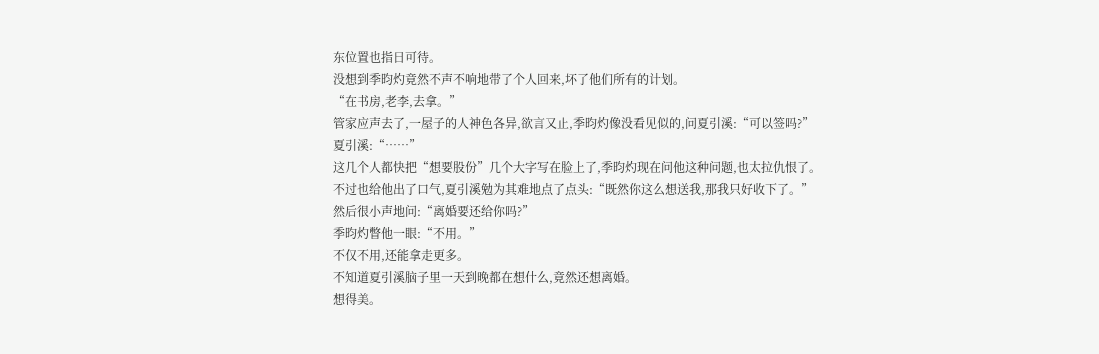东位置也指日可待。
没想到季昀灼竟然不声不响地带了个人回来,坏了他们所有的计划。
“在书房,老李,去拿。”
管家应声去了,一屋子的人神色各异,欲言又止,季昀灼像没看见似的,问夏引溪:“可以签吗?”
夏引溪:“……”
这几个人都快把“想要股份”几个大字写在脸上了,季昀灼现在问他这种问题,也太拉仇恨了。
不过也给他出了口气,夏引溪勉为其难地点了点头:“既然你这么想送我,那我只好收下了。”
然后很小声地问:“离婚要还给你吗?”
季昀灼瞥他一眼:“不用。”
不仅不用,还能拿走更多。
不知道夏引溪脑子里一天到晚都在想什么,竟然还想离婚。
想得美。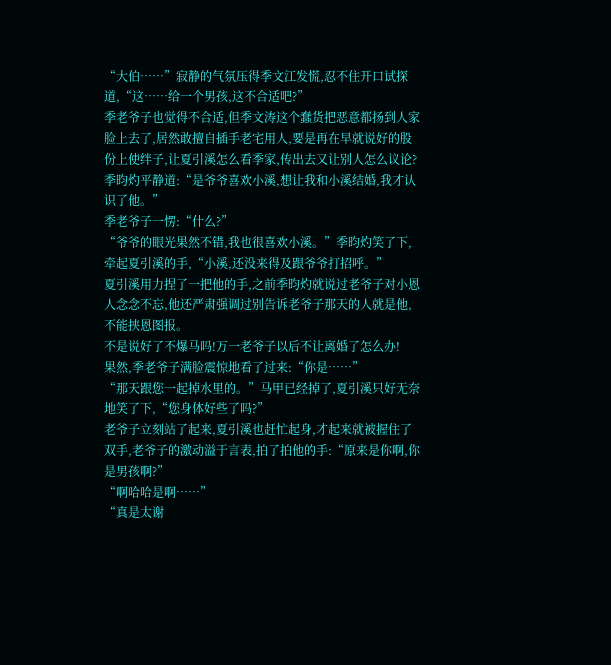“大伯……”寂静的气氛压得季文江发慌,忍不住开口试探道,“这……给一个男孩,这不合适吧?”
季老爷子也觉得不合适,但季文涛这个蠢货把恶意都扬到人家脸上去了,居然敢擅自插手老宅用人,要是再在早就说好的股份上使绊子,让夏引溪怎么看季家,传出去又让别人怎么议论?
季昀灼平静道:“是爷爷喜欢小溪,想让我和小溪结婚,我才认识了他。”
季老爷子一愣:“什么?”
“爷爷的眼光果然不错,我也很喜欢小溪。”季昀灼笑了下,牵起夏引溪的手,“小溪,还没来得及跟爷爷打招呼。”
夏引溪用力捏了一把他的手,之前季昀灼就说过老爷子对小恩人念念不忘,他还严肃强调过别告诉老爷子那天的人就是他,不能挟恩图报。
不是说好了不爆马吗!万一老爷子以后不让离婚了怎么办!
果然,季老爷子满脸震惊地看了过来:“你是……”
“那天跟您一起掉水里的。”马甲已经掉了,夏引溪只好无奈地笑了下,“您身体好些了吗?”
老爷子立刻站了起来,夏引溪也赶忙起身,才起来就被握住了双手,老爷子的激动溢于言表,拍了拍他的手:“原来是你啊,你是男孩啊?”
“啊哈哈是啊……”
“真是太谢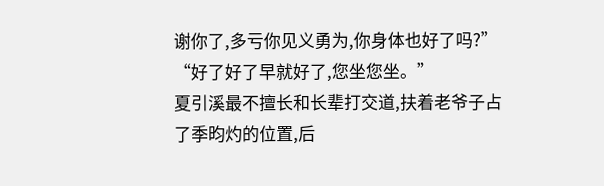谢你了,多亏你见义勇为,你身体也好了吗?”
“好了好了早就好了,您坐您坐。”
夏引溪最不擅长和长辈打交道,扶着老爷子占了季昀灼的位置,后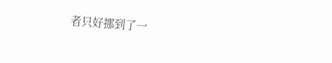者只好挪到了一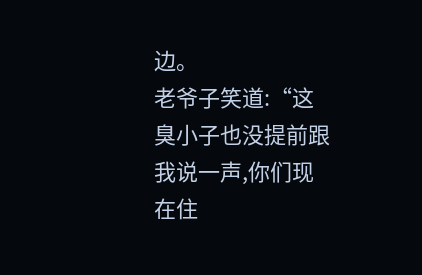边。
老爷子笑道:“这臭小子也没提前跟我说一声,你们现在住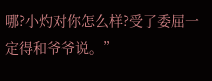哪?小灼对你怎么样?受了委屈一定得和爷爷说。”